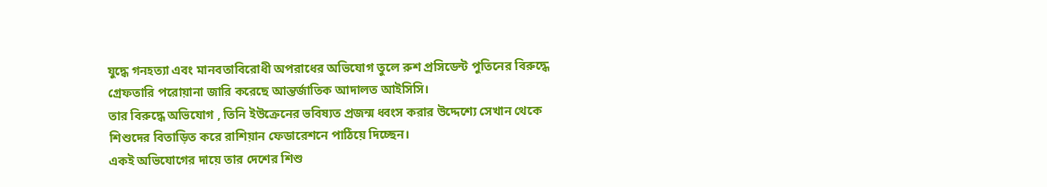যুদ্ধে গনহত্যা এবং মানবতাবিরোধী অপরাধের অভিযোগ তুলে রুশ প্রসিডেন্ট পুতিনের বিরুদ্ধে গ্রেফতারি পরোয়ানা জারি করেছে আন্তর্জাতিক আদালত আইসিসি।
তার বিরুদ্ধে অভিযোগ , তিনি ইউক্রেনের ভবিষ্যত প্রজন্ম ধ্বংস করার উদ্দেশ্যে সেখান থেকে শিশুদের বিতাড়িত করে রাশিয়ান ফেডারেশনে পাঠিয়ে দিচ্ছেন।
একই অভিযোগের দায়ে তার দেশের শিশু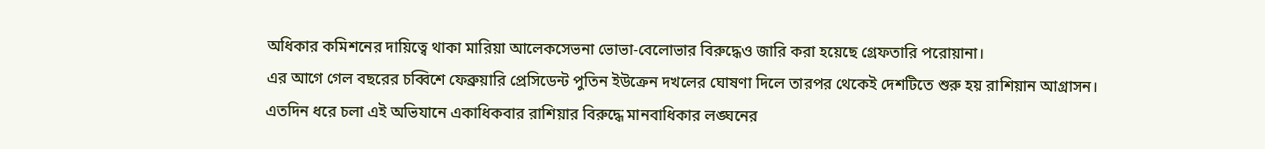অধিকার কমিশনের দায়িত্বে থাকা মারিয়া আলেকসেভনা ভোভা-বেলোভার বিরুদ্ধেও জারি করা হয়েছে গ্রেফতারি পরোয়ানা।
এর আগে গেল বছরের চব্বিশে ফেব্রুয়ারি প্রেসিডেন্ট পুতিন ইউক্রেন দখলের ঘোষণা দিলে তারপর থেকেই দেশটিতে শুরু হয় রাশিয়ান আগ্রাসন।
এতদিন ধরে চলা এই অভিযানে একাধিকবার রাশিয়ার বিরুদ্ধে মানবাধিকার লঙ্ঘনের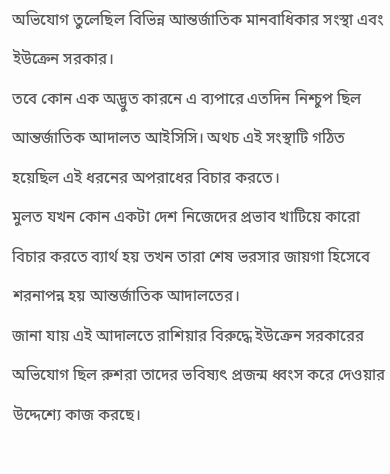অভিযোগ তুলেছিল বিভিন্ন আন্তর্জাতিক মানবাধিকার সংস্থা এবং ইউক্রেন সরকার।
তবে কোন এক অদ্ভুত কারনে এ ব্যপারে এতদিন নিশ্চুপ ছিল আন্তর্জাতিক আদালত আইসিসি। অথচ এই সংস্থাটি গঠিত হয়েছিল এই ধরনের অপরাধের বিচার করতে।
মুলত যখন কোন একটা দেশ নিজেদের প্রভাব খাটিয়ে কারো বিচার করতে ব্যার্থ হয় তখন তারা শেষ ভরসার জায়গা হিসেবে শরনাপন্ন হয় আন্তর্জাতিক আদালতের।
জানা যায় এই আদালতে রাশিয়ার বিরুদ্ধে ইউক্রেন সরকারের অভিযোগ ছিল রুশরা তাদের ভবিষ্যৎ প্রজন্ম ধ্বংস করে দেওয়ার উদ্দেশ্যে কাজ করছে।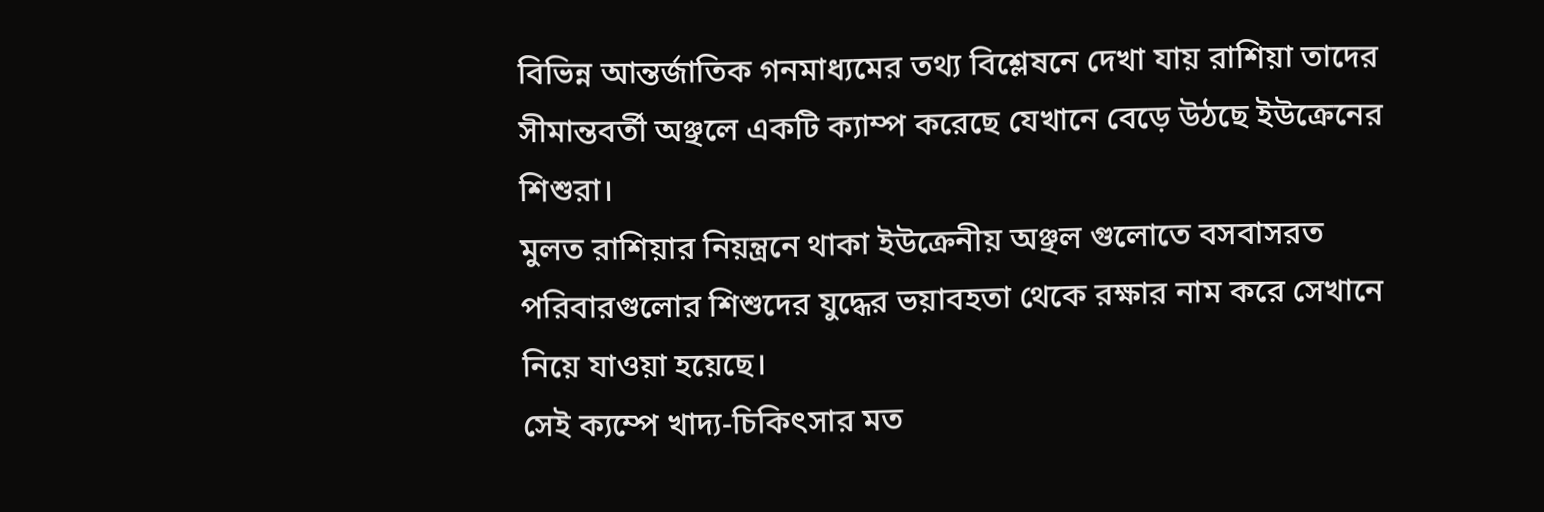বিভিন্ন আন্তর্জাতিক গনমাধ্যমের তথ্য বিশ্লেষনে দেখা যায় রাশিয়া তাদের সীমান্তবর্তী অঞ্ছলে একটি ক্যাম্প করেছে যেখানে বেড়ে উঠছে ইউক্রেনের শিশুরা।
মুলত রাশিয়ার নিয়ন্ত্রনে থাকা ইউক্রেনীয় অঞ্ছল গুলোতে বসবাসরত পরিবারগুলোর শিশুদের যুদ্ধের ভয়াবহতা থেকে রক্ষার নাম করে সেখানে নিয়ে যাওয়া হয়েছে।
সেই ক্যম্পে খাদ্য-চিকিৎসার মত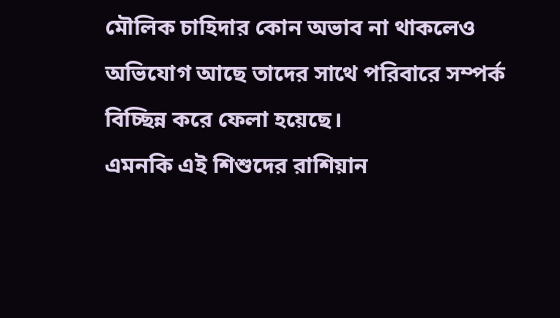মৌলিক চাহিদার কোন অভাব না থাকলেও অভিযোগ আছে তাদের সাথে পরিবারে সম্পর্ক বিচ্ছিন্ন করে ফেলা হয়েছে।
এমনকি এই শিশুদের রাশিয়ান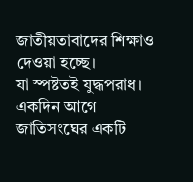জাতীয়তাবাদের শিক্ষাও দেওয়া হচ্ছে।
যা স্পষ্টতই যুদ্ধপরাধ। একদিন আগে জাতিসংঘের একটি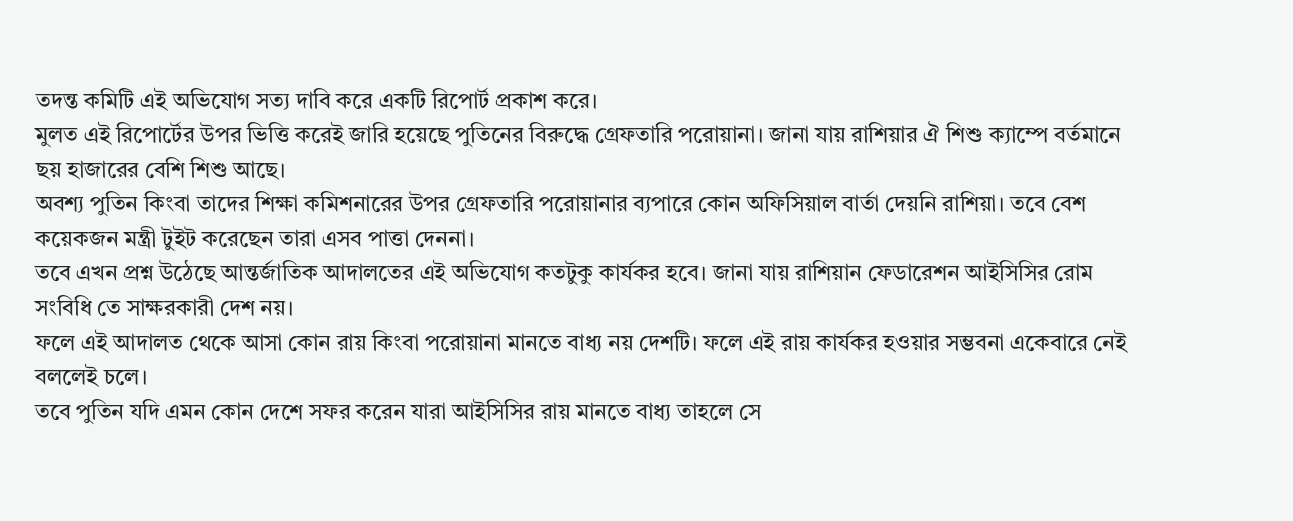তদন্ত কমিটি এই অভিযোগ সত্য দাবি করে একটি রিপোর্ট প্রকাশ করে।
মুলত এই রিপোর্টের উপর ভিত্তি করেই জারি হয়েছে পুতিনের বিরুদ্ধে গ্রেফতারি পরোয়ানা। জানা যায় রাশিয়ার ঐ শিশু ক্যাম্পে বর্তমানে ছয় হাজারের বেশি শিশু আছে।
অবশ্য পুতিন কিংবা তাদের শিক্ষা কমিশনারের উপর গ্রেফতারি পরোয়ানার ব্যপারে কোন অফিসিয়াল বার্তা দেয়নি রাশিয়া। তবে বেশ কয়েকজন মন্ত্রী টুইট করেছেন তারা এসব পাত্তা দেননা।
তবে এখন প্রশ্ন উঠেছে আন্তর্জাতিক আদালতের এই অভিযোগ কতটুকু কার্যকর হবে। জানা যায় রাশিয়ান ফেডারেশন আইসিসির রোম সংবিধি তে সাক্ষরকারী দেশ নয়।
ফলে এই আদালত থেকে আসা কোন রায় কিংবা পরোয়ানা মানতে বাধ্য নয় দেশটি। ফলে এই রায় কার্যকর হওয়ার সম্ভবনা একেবারে নেই বললেই চলে।
তবে পুতিন যদি এমন কোন দেশে সফর করেন যারা আইসিসির রায় মানতে বাধ্য তাহলে সে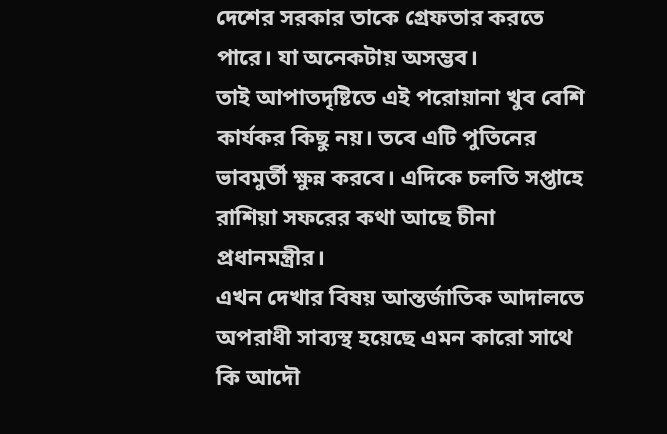দেশের সরকার তাকে গ্রেফতার করতে পারে। যা অনেকটায় অসম্ভব।
তাই আপাতদৃষ্টিতে এই পরোয়ানা খুব বেশি কার্যকর কিছু নয়। তবে এটি পুতিনের ভাবমুর্তী ক্ষুন্ন করবে। এদিকে চলতি সপ্তাহে রাশিয়া সফরের কথা আছে চীনা প্রধানমন্ত্রীর।
এখন দেখার বিষয় আন্তর্জাতিক আদালতে অপরাধী সাব্যস্থ হয়েছে এমন কারো সাথে কি আদৌ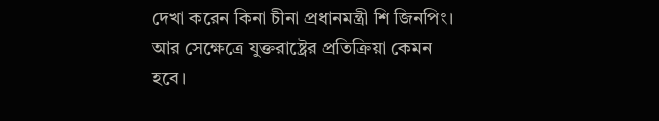দেখা করেন কিনা চীনা প্রধানমন্ত্রী শি জিনপিং। আর সেক্ষেত্রে যুক্তরাষ্ট্রের প্রতিক্রিয়া কেমন হবে।